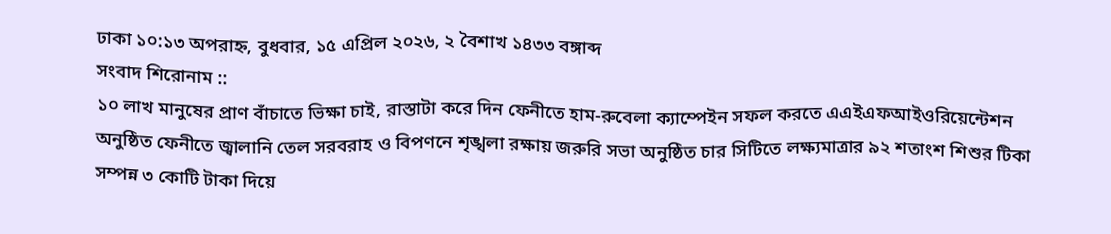ঢাকা ১০:১৩ অপরাহ্ন, বুধবার, ১৫ এপ্রিল ২০২৬, ২ বৈশাখ ১৪৩৩ বঙ্গাব্দ
সংবাদ শিরোনাম ::
১০ লাখ মানুষের প্রাণ বাঁচাতে ভিক্ষা চাই, রাস্তাটা করে দিন ফেনীতে হাম-রুবেলা ক্যাম্পেইন সফল করতে এএইএফআইওরিয়েন্টেশন অনুষ্ঠিত ফেনীতে জ্বালানি তেল সরবরাহ ও বিপণনে শৃঙ্খলা রক্ষায় জরুরি সভা অনুষ্ঠিত চার সিটিতে লক্ষ্যমাত্রার ৯২ শতাংশ শিশুর টিকা সম্পন্ন ৩ কোটি টাকা দিয়ে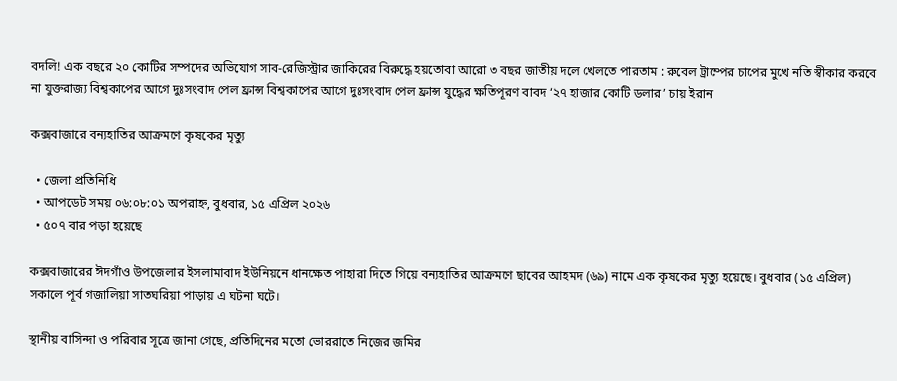বদলি! এক বছরে ২০ কোটির সম্পদের অভিযোগ সাব-রেজিস্ট্রার জাকিরের বিরুদ্ধে হয়তোবা আরো ৩ বছর জাতীয় দলে খেলতে পারতাম : রুবেল ট্রাম্পের চাপের মুখে নতি স্বীকার করবে না যুক্তরাজ্য বিশ্বকাপের আগে দুঃসংবাদ পেল ফ্রান্স বিশ্বকাপের আগে দুঃসংবাদ পেল ফ্রান্স যুদ্ধের ক্ষতিপূরণ বাবদ ‘২৭ হাজার কোটি ডলার’ চায় ইরান

কক্সবাজারে বন্যহাতির আক্রমণে কৃষকের মৃত্যু

  • জেলা প্রতিনিধি
  • আপডেট সময় ০৬:০৮:০১ অপরাহ্ন, বুধবার, ১৫ এপ্রিল ২০২৬
  • ৫০৭ বার পড়া হয়েছে

কক্সবাজারের ঈদগাঁও উপজেলার ইসলামাবাদ ইউনিয়নে ধানক্ষেত পাহারা দিতে গিয়ে বন্যহাতির আক্রমণে ছাবের আহমদ (৬৯) নামে এক কৃষকের মৃত্যু হয়েছে। বুধবার (১৫ এপ্রিল) সকালে পূর্ব গজালিয়া সাতঘরিয়া পাড়ায় এ ঘটনা ঘটে।

স্থানীয় বাসিন্দা ও পরিবার সূত্রে জানা গেছে, প্রতিদিনের মতো ভোররাতে নিজের জমির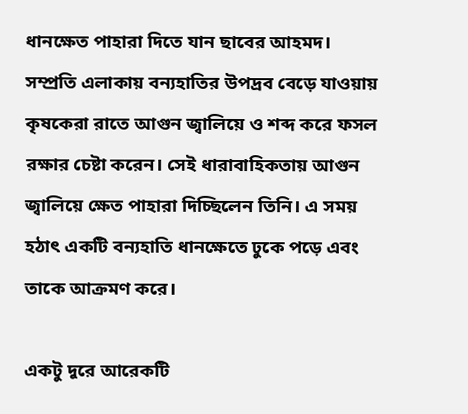ধানক্ষেত পাহারা দিতে যান ছাবের আহমদ। সম্প্রতি এলাকায় বন্যহাতির উপদ্রব বেড়ে যাওয়ায় কৃষকেরা রাতে আগুন জ্বালিয়ে ও শব্দ করে ফসল রক্ষার চেষ্টা করেন। সেই ধারাবাহিকতায় আগুন জ্বালিয়ে ক্ষেত পাহারা দিচ্ছিলেন তিনি। এ সময় হঠাৎ একটি বন্যহাতি ধানক্ষেতে ঢুকে পড়ে এবং তাকে আক্রমণ করে।

একটু দূরে আরেকটি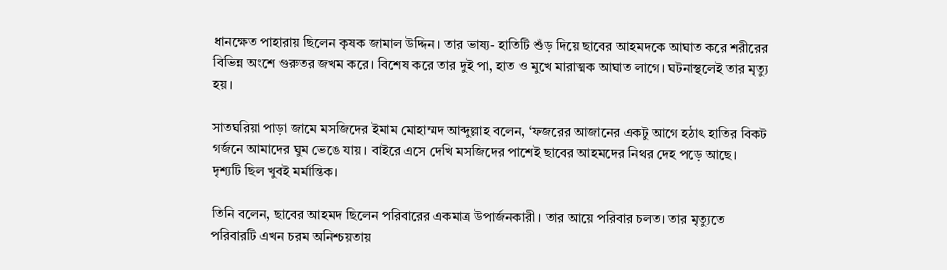ধানক্ষেত পাহারায় ছিলেন কৃষক জামাল উদ্দিন। তার ভাষ্য- হাতিটি শুঁড় দিয়ে ছাবের আহমদকে আঘাত করে শরীরের বিভিন্ন অংশে গুরুতর জখম করে। বিশেষ করে তার দুই পা, হাত ও মুখে মারাত্মক আঘাত লাগে। ঘটনাস্থলেই তার মৃত্যু হয়।

সাতঘরিয়া পাড়া জামে মসজিদের ইমাম মোহাম্মদ আব্দুল্লাহ বলেন, ‘ফজরের আজানের একটু আগে হঠাৎ হাতির বিকট গর্জনে আমাদের ঘুম ভেঙে যায়। বাইরে এসে দেখি মসজিদের পাশেই ছাবের আহমদের নিথর দেহ পড়ে আছে। দৃশ্যটি ছিল খুবই মর্মান্তিক।

তিনি বলেন, ছাবের আহমদ ছিলেন পরিবারের একমাত্র উপার্জনকারী। তার আয়ে পরিবার চলত। তার মৃত্যুতে পরিবারটি এখন চরম অনিশ্চয়তায়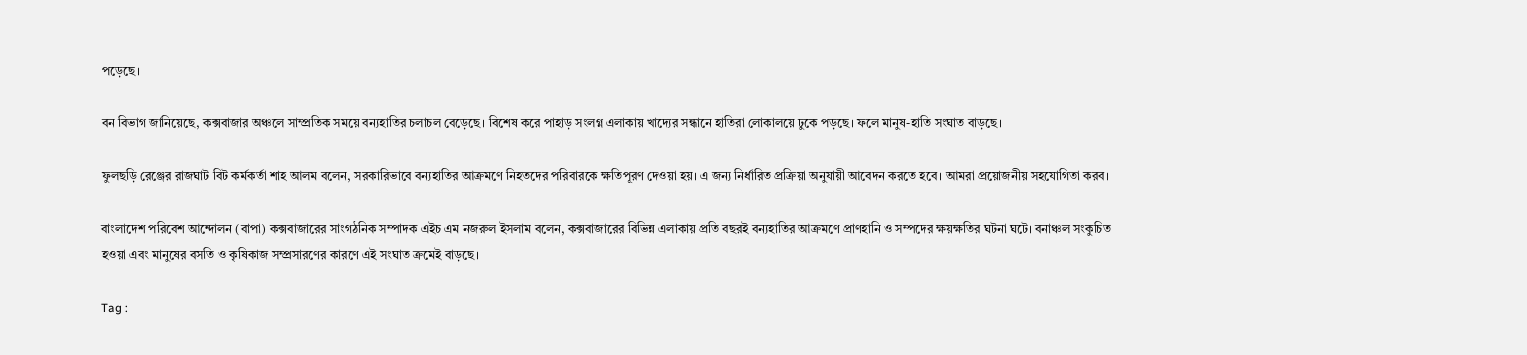পড়েছে।

বন বিভাগ জানিয়েছে, কক্সবাজার অঞ্চলে সাম্প্রতিক সময়ে বন্যহাতির চলাচল বেড়েছে। বিশেষ করে পাহাড় সংলগ্ন এলাকায় খাদ্যের সন্ধানে হাতিরা লোকালয়ে ঢুকে পড়ছে। ফলে মানুষ-হাতি সংঘাত বাড়ছে।

ফুলছড়ি রেঞ্জের রাজঘাট বিট কর্মকর্তা শাহ আলম বলেন, সরকারিভাবে বন্যহাতির আক্রমণে নিহতদের পরিবারকে ক্ষতিপূরণ দেওয়া হয়। এ জন্য নির্ধারিত প্রক্রিয়া অনুযায়ী আবেদন করতে হবে। আমরা প্রয়োজনীয় সহযোগিতা করব।

বাংলাদেশ পরিবেশ আন্দোলন (বাপা) কক্সবাজারের সাংগঠনিক সম্পাদক এইচ এম নজরুল ইসলাম বলেন, কক্সবাজারের বিভিন্ন এলাকায় প্রতি বছরই বন্যহাতির আক্রমণে প্রাণহানি ও সম্পদের ক্ষয়ক্ষতির ঘটনা ঘটে। বনাঞ্চল সংকুচিত হওয়া এবং মানুষের বসতি ও কৃষিকাজ সম্প্রসারণের কারণে এই সংঘাত ক্রমেই বাড়ছে।

Tag :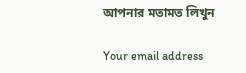আপনার মতামত লিখুন

Your email address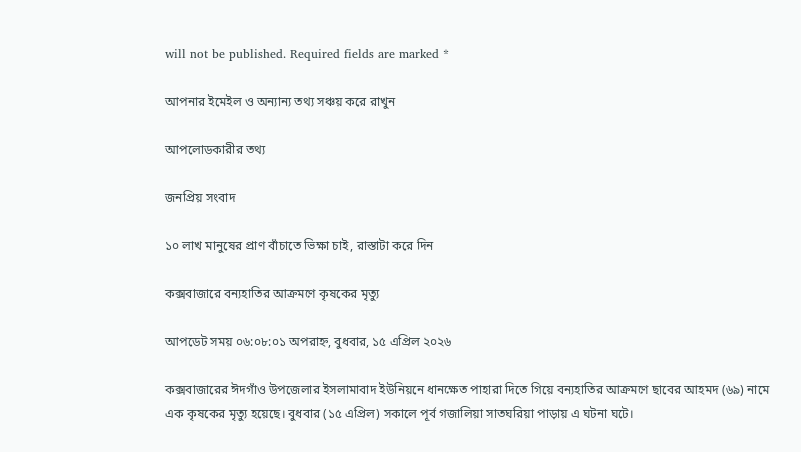will not be published. Required fields are marked *

আপনার ইমেইল ও অন্যান্য তথ্য সঞ্চয় করে রাখুন

আপলোডকারীর তথ্য

জনপ্রিয় সংবাদ

১০ লাখ মানুষের প্রাণ বাঁচাতে ভিক্ষা চাই, রাস্তাটা করে দিন

কক্সবাজারে বন্যহাতির আক্রমণে কৃষকের মৃত্যু

আপডেট সময় ০৬:০৮:০১ অপরাহ্ন, বুধবার, ১৫ এপ্রিল ২০২৬

কক্সবাজারের ঈদগাঁও উপজেলার ইসলামাবাদ ইউনিয়নে ধানক্ষেত পাহারা দিতে গিয়ে বন্যহাতির আক্রমণে ছাবের আহমদ (৬৯) নামে এক কৃষকের মৃত্যু হয়েছে। বুধবার (১৫ এপ্রিল) সকালে পূর্ব গজালিয়া সাতঘরিয়া পাড়ায় এ ঘটনা ঘটে।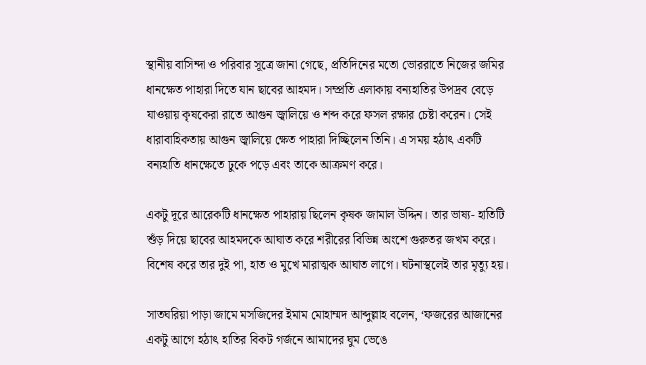স্থানীয় বাসিন্দা ও পরিবার সূত্রে জানা গেছে, প্রতিদিনের মতো ভোররাতে নিজের জমির ধানক্ষেত পাহারা দিতে যান ছাবের আহমদ। সম্প্রতি এলাকায় বন্যহাতির উপদ্রব বেড়ে যাওয়ায় কৃষকেরা রাতে আগুন জ্বালিয়ে ও শব্দ করে ফসল রক্ষার চেষ্টা করেন। সেই ধারাবাহিকতায় আগুন জ্বালিয়ে ক্ষেত পাহারা দিচ্ছিলেন তিনি। এ সময় হঠাৎ একটি বন্যহাতি ধানক্ষেতে ঢুকে পড়ে এবং তাকে আক্রমণ করে।

একটু দূরে আরেকটি ধানক্ষেত পাহারায় ছিলেন কৃষক জামাল উদ্দিন। তার ভাষ্য- হাতিটি শুঁড় দিয়ে ছাবের আহমদকে আঘাত করে শরীরের বিভিন্ন অংশে গুরুতর জখম করে। বিশেষ করে তার দুই পা, হাত ও মুখে মারাত্মক আঘাত লাগে। ঘটনাস্থলেই তার মৃত্যু হয়।

সাতঘরিয়া পাড়া জামে মসজিদের ইমাম মোহাম্মদ আব্দুল্লাহ বলেন, ‘ফজরের আজানের একটু আগে হঠাৎ হাতির বিকট গর্জনে আমাদের ঘুম ভেঙে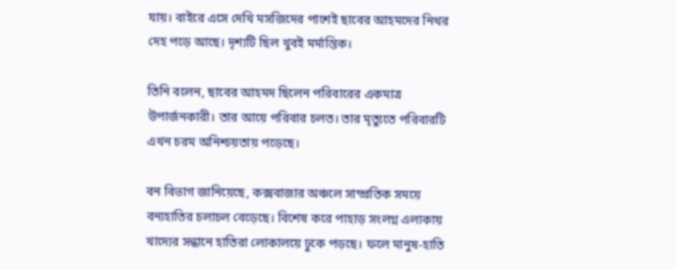যায়। বাইরে এসে দেখি মসজিদের পাশেই ছাবের আহমদের নিথর দেহ পড়ে আছে। দৃশ্যটি ছিল খুবই মর্মান্তিক।

তিনি বলেন, ছাবের আহমদ ছিলেন পরিবারের একমাত্র উপার্জনকারী। তার আয়ে পরিবার চলত। তার মৃত্যুতে পরিবারটি এখন চরম অনিশ্চয়তায় পড়েছে।

বন বিভাগ জানিয়েছে, কক্সবাজার অঞ্চলে সাম্প্রতিক সময়ে বন্যহাতির চলাচল বেড়েছে। বিশেষ করে পাহাড় সংলগ্ন এলাকায় খাদ্যের সন্ধানে হাতিরা লোকালয়ে ঢুকে পড়ছে। ফলে মানুষ-হাতি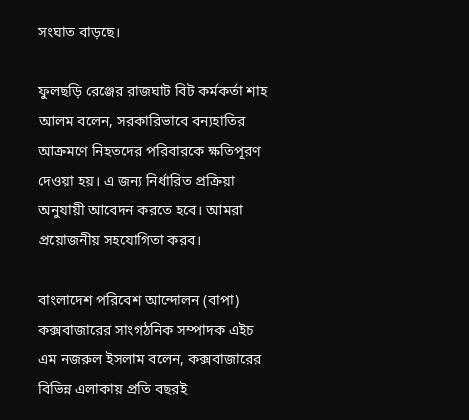সংঘাত বাড়ছে।

ফুলছড়ি রেঞ্জের রাজঘাট বিট কর্মকর্তা শাহ আলম বলেন, সরকারিভাবে বন্যহাতির আক্রমণে নিহতদের পরিবারকে ক্ষতিপূরণ দেওয়া হয়। এ জন্য নির্ধারিত প্রক্রিয়া অনুযায়ী আবেদন করতে হবে। আমরা প্রয়োজনীয় সহযোগিতা করব।

বাংলাদেশ পরিবেশ আন্দোলন (বাপা) কক্সবাজারের সাংগঠনিক সম্পাদক এইচ এম নজরুল ইসলাম বলেন, কক্সবাজারের বিভিন্ন এলাকায় প্রতি বছরই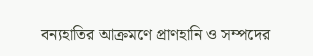বন্যহাতির আক্রমণে প্রাণহানি ও সম্পদের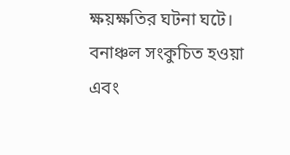ক্ষয়ক্ষতির ঘটনা ঘটে। বনাঞ্চল সংকুচিত হওয়া এবং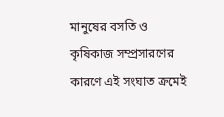মানুষের বসতি ও কৃষিকাজ সম্প্রসারণের কারণে এই সংঘাত ক্রমেই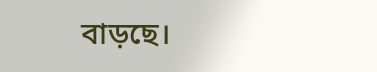বাড়ছে।